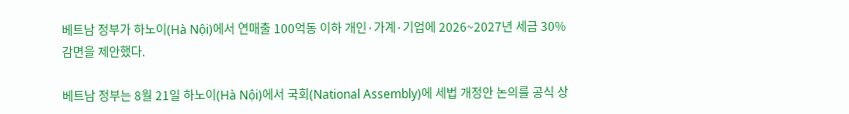베트남 정부가 하노이(Hà Nội)에서 연매출 100억동 이하 개인·가계·기업에 2026~2027년 세금 30% 감면을 제안했다.

베트남 정부는 8월 21일 하노이(Hà Nội)에서 국회(National Assembly)에 세법 개정안 논의를 공식 상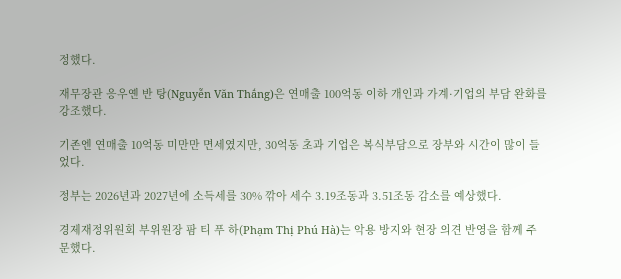정했다.

재무장관 응우옌 반 탕(Nguyễn Văn Thắng)은 연매출 100억동 이하 개인과 가계·기업의 부담 완화를 강조했다.

기존엔 연매출 10억동 미만만 면세였지만, 30억동 초과 기업은 복식부담으로 장부와 시간이 많이 들었다.

정부는 2026년과 2027년에 소득세를 30% 깎아 세수 3.19조동과 3.51조동 감소를 예상했다.

경제재정위원회 부위원장 팜 티 푸 하(Phạm Thị Phú Hà)는 악용 방지와 현장 의견 반영을 함께 주문했다.